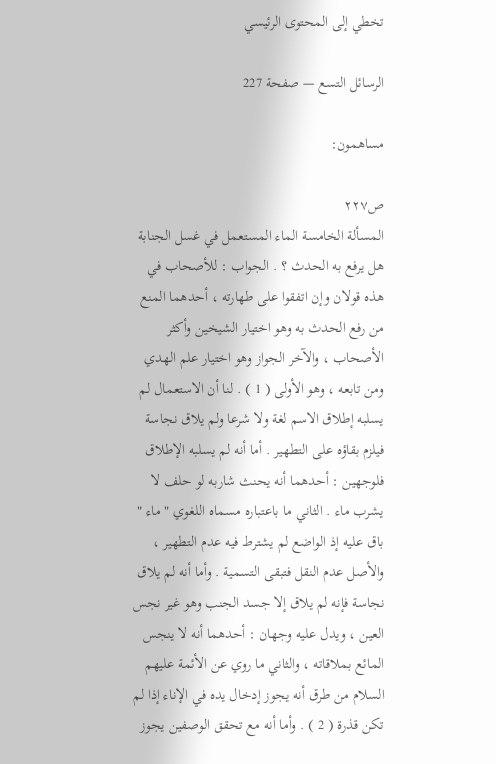تخطي إلى المحتوى الرئيسي

الرسائل التسع — صفحة 227

مساهمون:

ص٢٢٧
المسألة الخامسة الماء المستعمل في غسل الجنابة هل يرفع به الحدث ؟ . الجواب : للأصحاب في هذه قولان وإن اتفقوا على طهارته ، أحدهما المنع من رفع الحدث به وهو اختيار الشيخين وأكثر الأصحاب ، والآخر الجواز وهو اختيار علم الهدي ومن تابعه ، وهو الأولى ( 1 ) . لنا أن الاستعمال لم يسلبه إطلاق الاسم لغة ولا شرعا ولم يلاق نجاسة فيلزم بقاؤه على التطهير . أما أنه لم يسلبه الإطلاق فلوجهين : أحدهما أنه يحنث شاربه لو حلف لا يشرب ماء . الثاني ما باعتباره مسماه اللغوي " ماء " باق عليه إذ الواضع لم يشترط فيه عدم التطهير ، والأصل عدم النقل فتبقى التسمية . وأما أنه لم يلاق نجاسة فإنه لم يلاق إلا جسد الجنب وهو غير نجس العين ، ويدل عليه وجهان : أحدهما أنه لا ينجس المائع بملاقاته ، والثاني ما روي عن الأئمة عليهم السلام من طرق أنه يجوز إدخال يده في الإناء إذا لم تكن قذرة ( 2 ) . وأما أنه مع تحقق الوصفين يجوز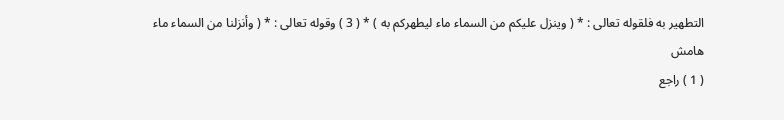التطهير به فلقوله تعالى : * ( وينزل عليكم من السماء ماء ليطهركم به ) * ( 3 ) وقوله تعالى : * ( وأنزلنا من السماء ماء
هامش
( 1 ) راجع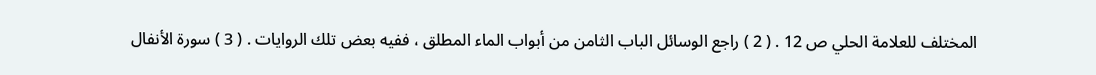المختلف للعلامة الحلي ص 12 . ( 2 ) راجع الوسائل الباب الثامن من أبواب الماء المطلق ، ففيه بعض تلك الروايات . ( 3 ) سورة الأنفال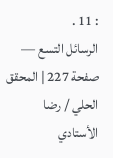: 11 .
الرسائل التسع — صفحة 227 | المحقق الحلي / رضا الأستادي